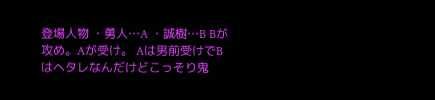登場人物 ・勇人…A ・誠樹…B Bが攻め。Aが受け。 Aは男前受けでBはヘタレなんだけどこっそり鬼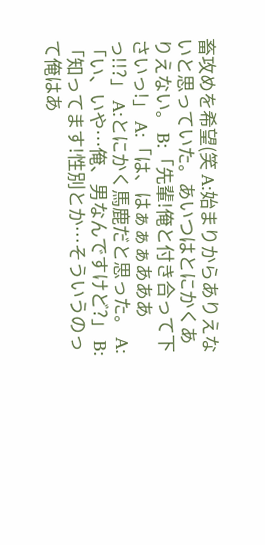畜攻めを希望(笑 A:始まりからありえないと思っていた。あいつはとにかくありえない。 B:「先輩!俺と付き合って下さいっ!」 A:「は、はぁぁぁあああっ!!?」 A:とにかく馬鹿だと思った。 A:「い、いや…俺、男なんですけど?」 B:「知ってます!性別とか…そういうのって俺はあ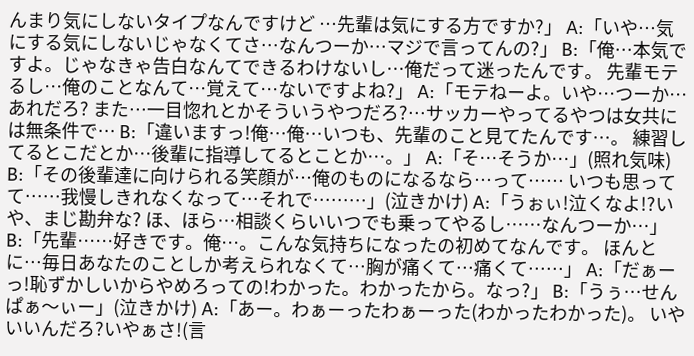んまり気にしないタイプなんですけど …先輩は気にする方ですか?」 A:「いや…気にする気にしないじゃなくてさ…なんつーか…マジで言ってんの?」 B:「俺…本気ですよ。じゃなきゃ告白なんてできるわけないし…俺だって迷ったんです。 先輩モテるし…俺のことなんて…覚えて…ないですよね?」 A:「モテねーよ。いや…つーか…あれだろ? また…一目惚れとかそういうやつだろ?…サッカーやってるやつは女共には無条件で… B:「違いますっ!俺…俺…いつも、先輩のこと見てたんです…。 練習してるとこだとか…後輩に指導してるとことか…。」 A:「そ…そうか…」(照れ気味) B:「その後輩達に向けられる笑顔が…俺のものになるなら…って…… いつも思ってて……我慢しきれなくなって…それで………」(泣きかけ) A:「うぉぃ!泣くなよ!?いや、まじ勘弁な? ほ、ほら…相談くらいいつでも乗ってやるし……なんつーか…」 B:「先輩……好きです。俺…。こんな気持ちになったの初めてなんです。 ほんとに…毎日あなたのことしか考えられなくて…胸が痛くて…痛くて……」 A:「だぁーっ!恥ずかしいからやめろっての!わかった。わかったから。なっ?」 B:「うぅ…せんぱぁ〜ぃー」(泣きかけ) A:「あー。わぁーったわぁーった(わかったわかった)。 いやいいんだろ?いやぁさ!(言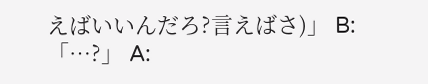えばいいんだろ?言えばさ)」 B:「…?」 A: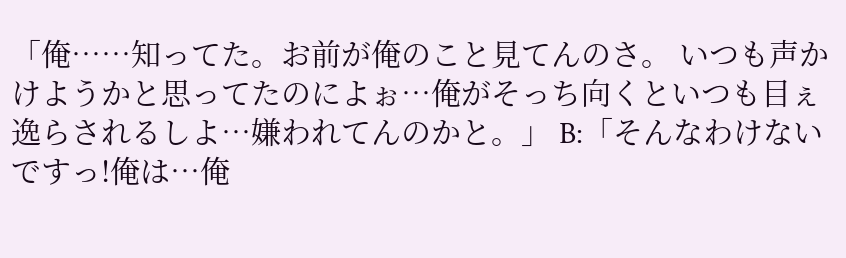「俺……知ってた。お前が俺のこと見てんのさ。 いつも声かけようかと思ってたのによぉ…俺がそっち向くといつも目ぇ逸らされるしよ…嫌われてんのかと。」 B:「そんなわけないですっ!俺は…俺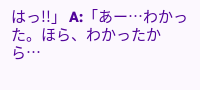はっ!!」 A:「あー…わかった。ほら、わかったから…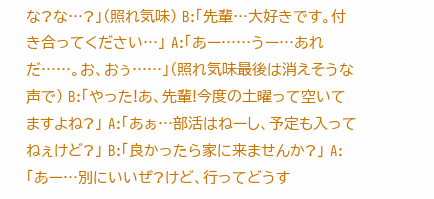な?な…?」(照れ気味) B:「先輩…大好きです。付き合ってください…」 A:「あー……うー…あれだ……。お、おぅ……」(照れ気味最後は消えそうな声で) B:「やった!あ、先輩!今度の土曜って空いてますよね?」 A:「あぁ…部活はねーし、予定も入ってねぇけど?」 B:「良かったら家に来ませんか?」 A:「あー…別にいいぜ?けど、行ってどうす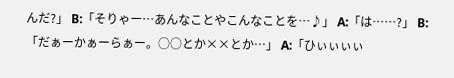んだ?」 B:「そりゃー…あんなことやこんなことを…♪」 A:「は……?」 B:「だぁーかぁーらぁー。○○とか××とか…」 A:「ひぃぃぃぃ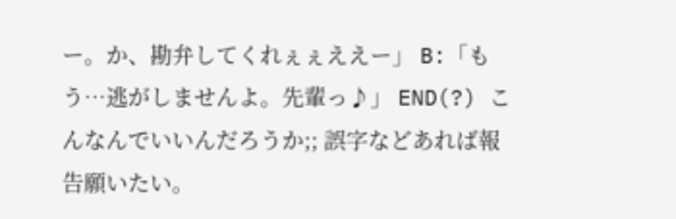ー。か、勘弁してくれぇぇええー」 B:「もう…逃がしませんよ。先輩っ♪」 END(?) こんなんでいいんだろうか;; 誤字などあれば報告願いたい。